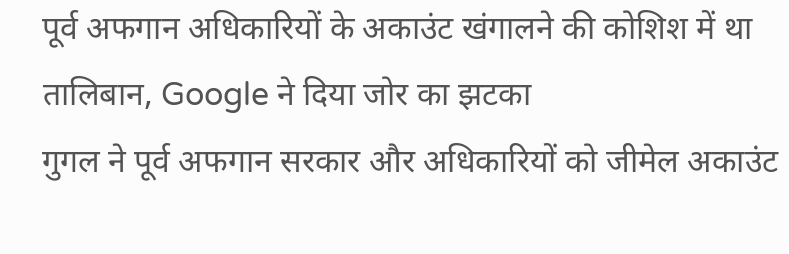पूर्व अफगान अधिकारियों के अकाउंट खंगालने की कोशिश में था तालिबान, Google ने दिया जोर का झटका
गुगल ने पूर्व अफगान सरकार और अधिकारियों को जीमेल अकाउंट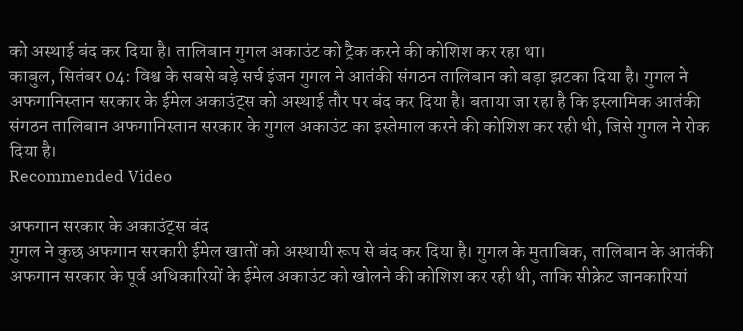को अस्थाई बंद कर दिया है। तालिबान गुगल अकाउंट को ट्रैक करने की कोशिश कर रहा था।
काबुल, सितंबर 04: विश्व के सबसे बड़े सर्च इंजन गुगल ने आतंकी संगठन तालिबान को बड़ा झटका दिया है। गुगल ने अफगानिस्तान सरकार के ईमेल अकाउंट्स को अस्थाई तौर पर बंद कर दिया है। बताया जा रहा है कि इस्लामिक आतंकी संगठन तालिबान अफगानिस्तान सरकार के गुगल अकाउंट का इस्तेमाल करने की कोशिश कर रही थी, जिसे गुगल ने रोक दिया है।
Recommended Video

अफगान सरकार के अकाउंट्स बंद
गुगल ने कुछ अफगान सरकारी ईमेल खातों को अस्थायी रूप से बंद कर दिया है। गुगल के मुताबिक, तालिबान के आतंकी अफगान सरकार के पूर्व अधिकारियों के ईमेल अकाउंट को खोलने की कोशिश कर रही थी, ताकि सीक्रेट जानकारियां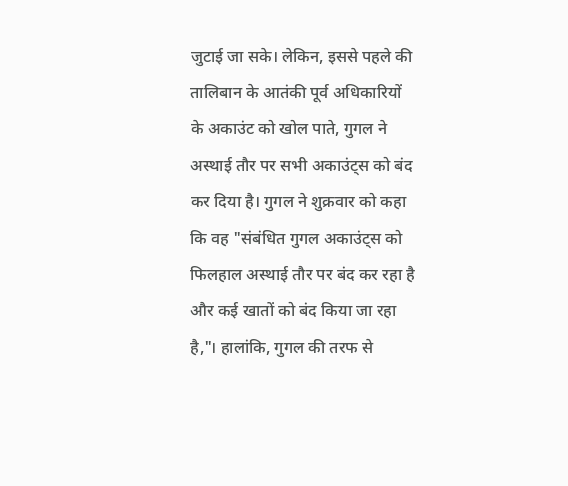जुटाई जा सके। लेकिन, इससे पहले की तालिबान के आतंकी पूर्व अधिकारियों के अकाउंट को खोल पाते, गुगल ने अस्थाई तौर पर सभी अकाउंट्स को बंद कर दिया है। गुगल ने शुक्रवार को कहा कि वह "संबंधित गुगल अकाउंट्स को फिलहाल अस्थाई तौर पर बंद कर रहा है और कई खातों को बंद किया जा रहा है,"। हालांकि, गुगल की तरफ से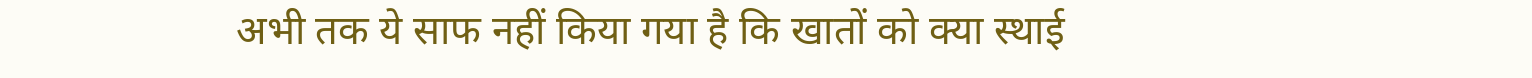अभी तक ये साफ नहीं किया गया है कि खातों को क्या स्थाई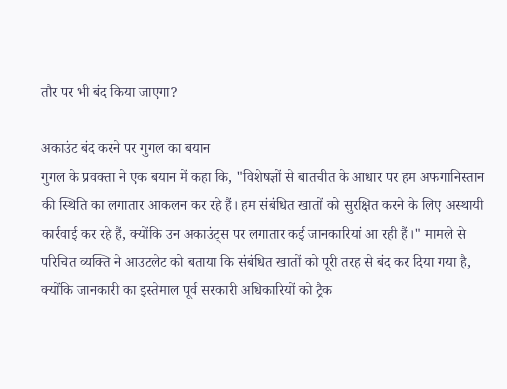तौर पर भी बंद किया जाएगा?

अकाउंट बंद करने पर गुगल का बयान
गुगल के प्रवक्ता ने एक बयान में कहा कि, "विशेषज्ञों से बातचीत के आधार पर हम अफगानिस्तान की स्थिति का लगातार आकलन कर रहे हैं। हम संबंधित खातों को सुरक्षित करने के लिए अस्थायी कार्रवाई कर रहे हैं, क्योंकि उन अकाउंट्स पर लगातार कई जानकारियां आ रही हैं।" मामले से परिचित व्यक्ति ने आउटलेट को बताया कि संबंधित खातों को पूरी तरह से बंद कर दिया गया है, क्योंकि जानकारी का इस्तेमाल पूर्व सरकारी अधिकारियों को ट्रैक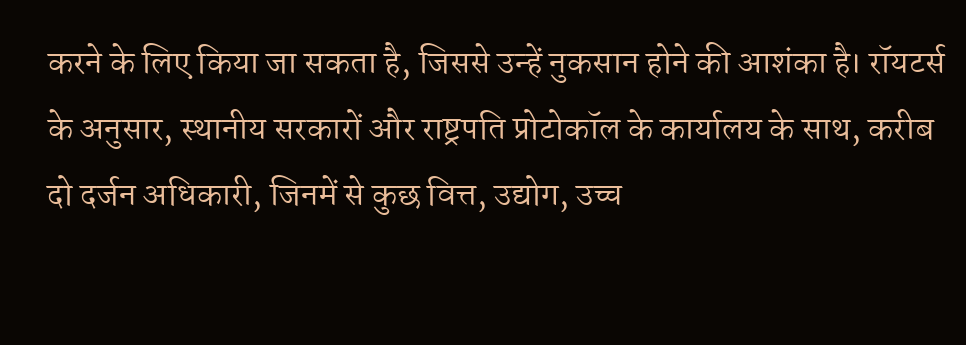करने के लिए किया जा सकता है, जिससे उन्हें नुकसान होने की आशंका है। रॉयटर्स के अनुसार, स्थानीय सरकारों और राष्ट्रपति प्रोटोकॉल के कार्यालय के साथ, करीब दो दर्जन अधिकारी, जिनमें से कुछ वित्त, उद्योग, उच्च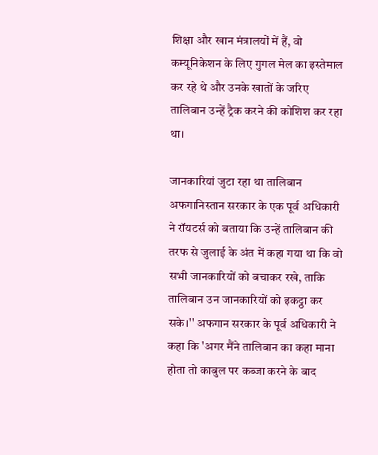शिक्षा और खान मंत्रालयों में हैं, वो कम्यूनिकेशन के लिए गुगल मेल का इस्तेमाल कर रहे थे और उनके खातों के जरिए तालिबान उन्हें ट्रैक करने की कोशिश कर रहा था।

जानकारियां जुटा रहा था तालिबान
अफगानिस्तान सरकार के एक पूर्व अधिकारी ने रॉयटर्स को बताया कि उन्हें तालिबान की तरफ से जुलाई के अंत में कहा गया था कि वो सभी जानकारियों को बचाकर रखे, ताकि तालिबान उन जानकारियों को इकट्ठा कर सके।'' अफगान सरकार के पूर्व अधिकारी ने कहा कि 'अगर मैंने तालिबान का कहा माना होता तो काबुल पर कब्जा करने के बाद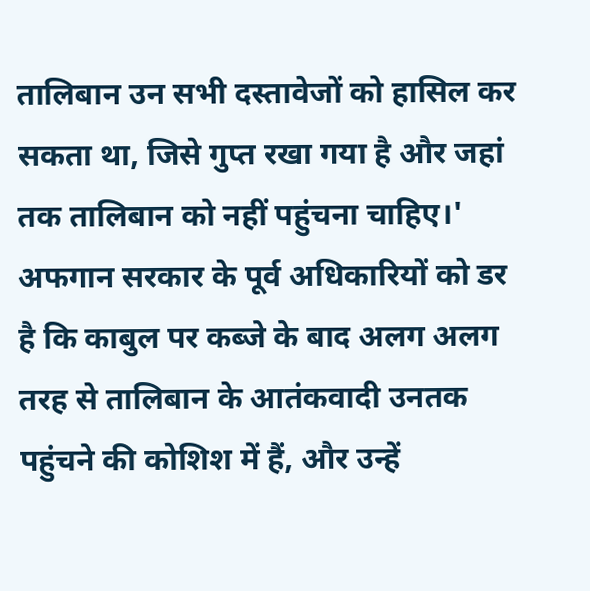तालिबान उन सभी दस्तावेजों को हासिल कर सकता था, जिसे गुप्त रखा गया है और जहां तक तालिबान को नहीं पहुंचना चाहिए।' अफगान सरकार के पूर्व अधिकारियों को डर है कि काबुल पर कब्जे के बाद अलग अलग तरह से तालिबान के आतंकवादी उनतक पहुंचने की कोशिश में हैं, और उन्हें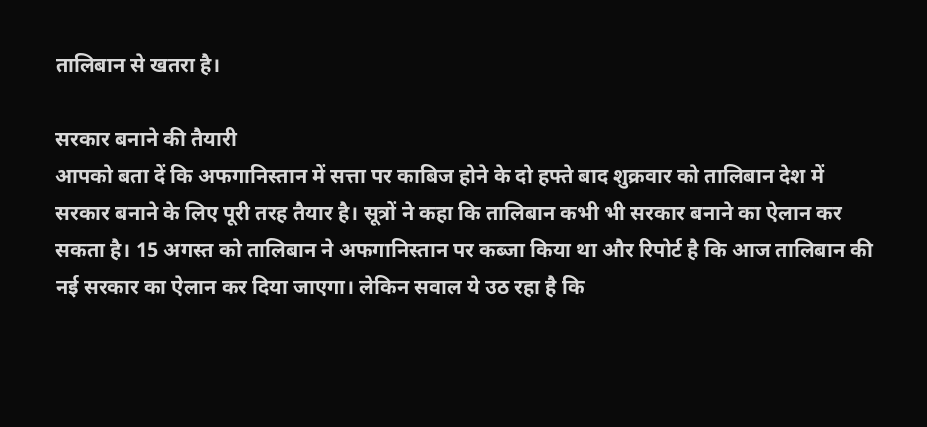तालिबान से खतरा है।

सरकार बनाने की तैयारी
आपको बता दें कि अफगानिस्तान में सत्ता पर काबिज होने के दो हफ्ते बाद शुक्रवार को तालिबान देश में सरकार बनाने के लिए पूरी तरह तैयार है। सूत्रों ने कहा कि तालिबान कभी भी सरकार बनाने का ऐलान कर सकता है। 15 अगस्त को तालिबान ने अफगानिस्तान पर कब्जा किया था और रिपोर्ट है कि आज तालिबान की नई सरकार का ऐलान कर दिया जाएगा। लेकिन सवाल ये उठ रहा है कि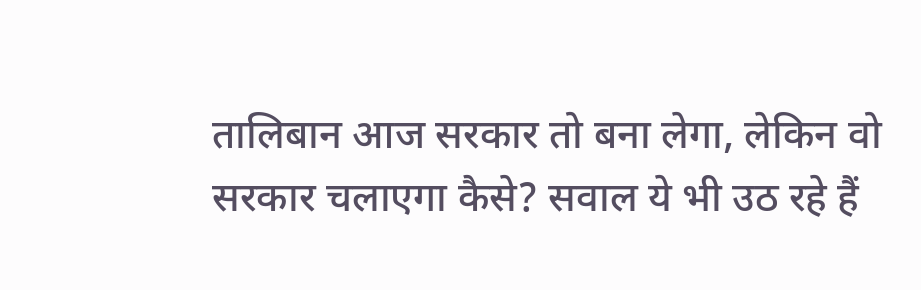तालिबान आज सरकार तो बना लेगा, लेकिन वो सरकार चलाएगा कैसे? सवाल ये भी उठ रहे हैं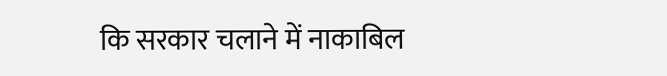कि सरकार चलाने में नाकाबिल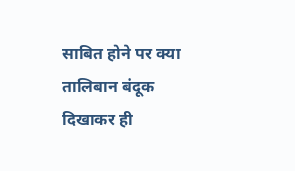साबित होने पर क्या तालिबान बंदूक दिखाकर ही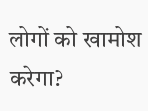लोगों को खामोश करेगा?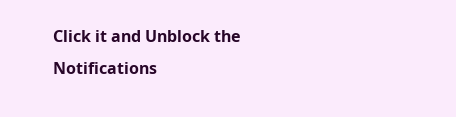Click it and Unblock the Notifications